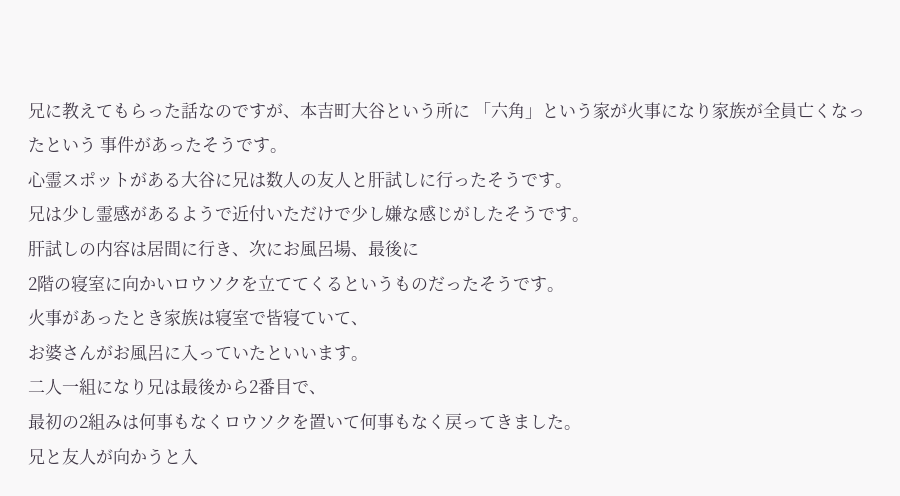兄に教えてもらった話なのですが、本吉町大谷という所に 「六角」という家が火事になり家族が全員亡くなったという 事件があったそうです。
心霊スポットがある大谷に兄は数人の友人と肝試しに行ったそうです。
兄は少し霊感があるようで近付いただけで少し嫌な感じがしたそうです。
肝試しの内容は居間に行き、次にお風呂場、最後に
2階の寝室に向かいロウソクを立ててくるというものだったそうです。
火事があったとき家族は寝室で皆寝ていて、
お婆さんがお風呂に入っていたといいます。
二人一組になり兄は最後から2番目で、
最初の2組みは何事もなくロウソクを置いて何事もなく戻ってきました。
兄と友人が向かうと入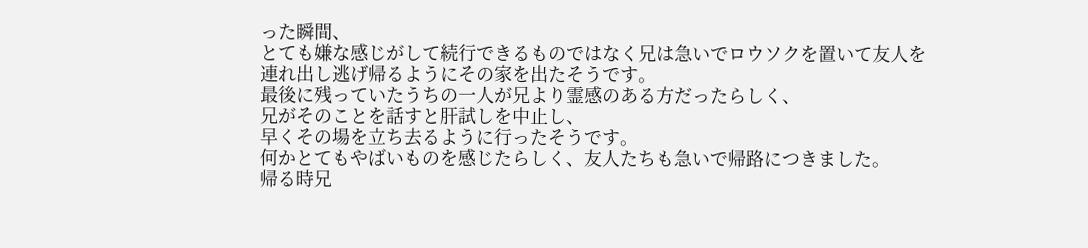った瞬間、
とても嫌な感じがして続行できるものではなく兄は急いでロウソクを置いて友人を
連れ出し逃げ帰るようにその家を出たそうです。
最後に残っていたうちの一人が兄より霊感のある方だったらしく、
兄がそのことを話すと肝試しを中止し、
早くその場を立ち去るように行ったそうです。
何かとてもやばいものを感じたらしく、友人たちも急いで帰路につきました。
帰る時兄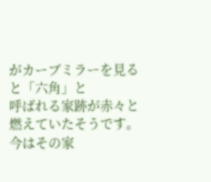がカーブミラーを見ると「六角」と
呼ばれる家跡が赤々と燃えていたそうです。
今はその家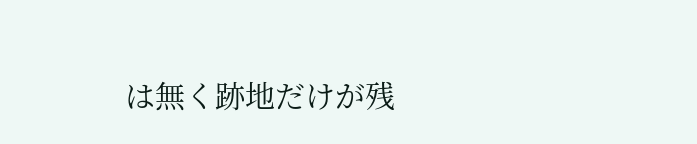は無く跡地だけが残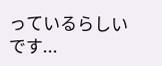っているらしいです...